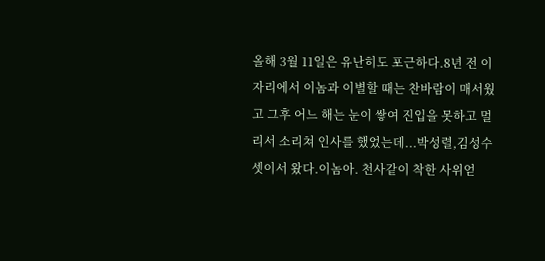올해 3월 11일은 유난히도 포근하다.8년 전 이자리에서 이놈과 이별할 때는 찬바람이 매서웠고 그후 어느 해는 눈이 쌓여 진입을 못하고 멀리서 소리쳐 인사를 했었는데...박성렬,김성수 셋이서 왔다.이놈아. 천사같이 착한 사위얻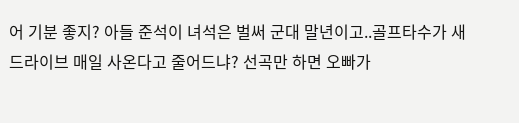어 기분 좋지? 아들 준석이 녀석은 벌써 군대 말년이고..골프타수가 새드라이브 매일 사온다고 줄어드냐? 선곡만 하면 오빠가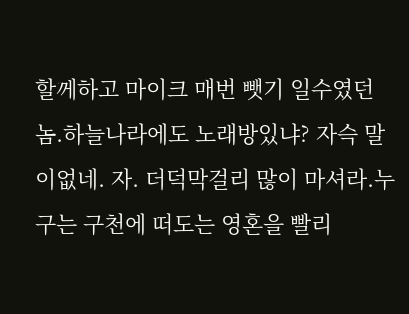할께하고 마이크 매번 뺏기 일수였던 놈.하늘나라에도 노래방있냐? 자슥 말이없네. 자. 더덕막걸리 많이 마셔라.누구는 구천에 떠도는 영혼을 빨리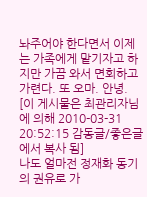놔주어야 한다면서 이제는 가족에게 맡기자고 하지만 가끔 와서 면회하고 가련다. 또 오마. 안녕.
[이 게시물은 최관리자님에 의해 2010-03-31 20:52:15 감동글/좋은글에서 복사 됨]
나도 얼마전 정재화 동기의 권유로 가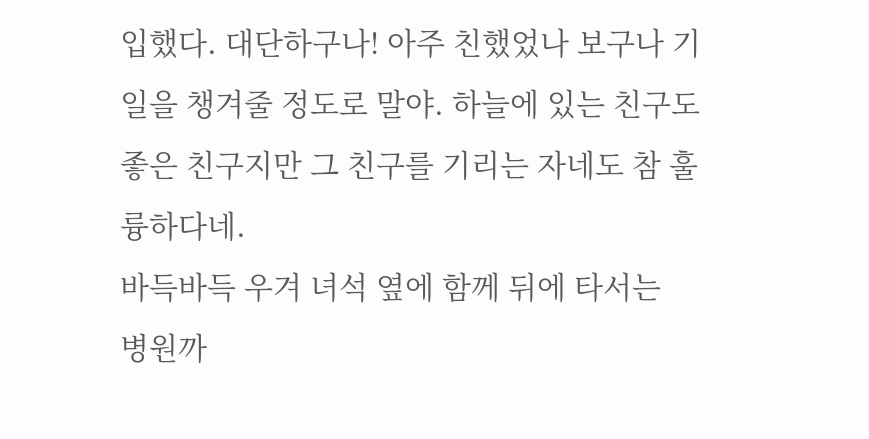입했다. 대단하구나! 아주 친했었나 보구나 기일을 챙겨줄 정도로 말야. 하늘에 있는 친구도 좋은 친구지만 그 친구를 기리는 자네도 참 훌륭하다네.
바득바득 우겨 녀석 옆에 함께 뒤에 타서는
병원까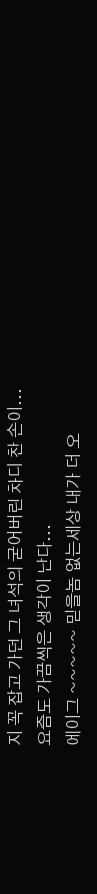지 꼭 잡고 가던 그 녀석의 굳어버린 차디 찬 손이...
요즘도 가끔씩은 생각이 난다...
에이그 ~~~~~ 믿을놈 없는세상 내가 더 오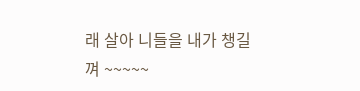래 살아 니들을 내가 챙길껴 ~~~~~